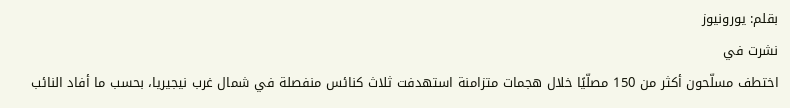بقلم: يورونيوز
نشرت في
اختطف مسلّحون أكثر من 150 مصلّيًا خلال هجمات متزامنة استهدفت ثلاث كنائس منفصلة في شمال غرب نيجيريا، بحسب ما أفاد النائب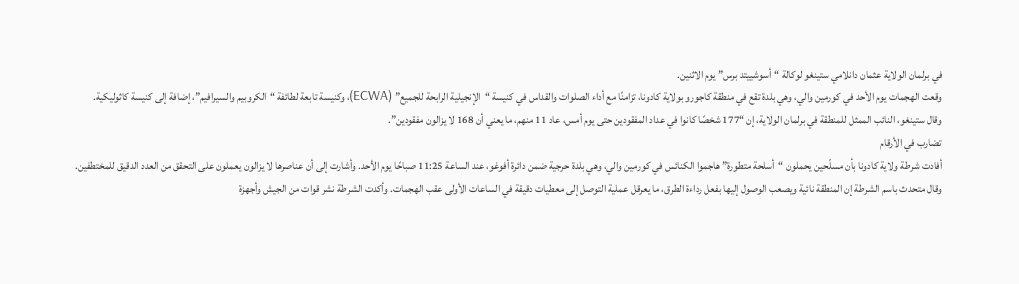في برلمان الولاية عثمان دانلامي ستينغو لوكالة “أسوشييتد برس” يوم الاثنين.
وقعت الهجمات يوم الأحد في كورمين والي، وهي بلدة تقع في منطقة كاجورو بولاية كادونا، تزامنًا مع أداء الصلوات والقداس في كنيسة “الإنجيلية الرابحة للجميع” (ECWA)، وكنيسة تابعة لطائفة “الكروبيم والسيرافيم”، إضافة إلى كنيسة كاثوليكية.
وقال ستينغو، النائب الممثل للمنطقة في برلمان الولاية، إن “177 شخصًا كانوا في عداد المفقودين حتى يوم أمس، عاد 11 منهم، ما يعني أن 168 لا يزالون مفقودين”.
تضارب في الأرقام
أفادت شرطة ولاية كادونا بأن مسلّحين يحملون “أسلحة متطورة” هاجموا الكنائس في كورمين والي، وهي بلدة حرجية ضمن دائرة أفوغو، عند الساعة 11:25 صباحًا يوم الأحد. وأشارت إلى أن عناصرها لا يزالون يعملون على التحقق من العدد الدقيق للمختطفين.
وقال متحدث باسم الشرطة إن المنطقة نائية ويصعب الوصول إليها بفعل رداءة الطرق، ما يعرقل عملية التوصل إلى معطيات دقيقة في الساعات الأولى عقب الهجمات. وأكدت الشرطة نشر قوات من الجيش وأجهزة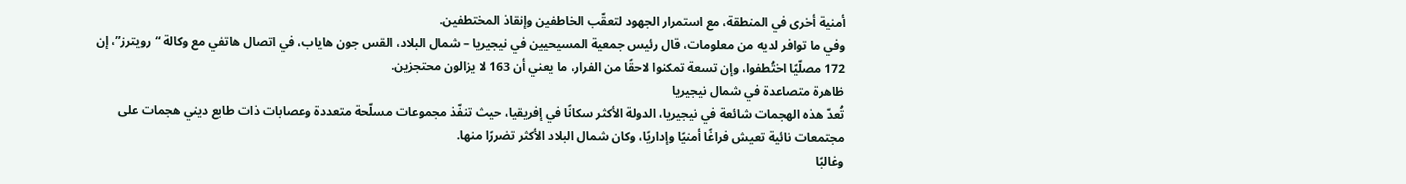أمنية أخرى في المنطقة، مع استمرار الجهود لتعقّب الخاطفين وإنقاذ المختطفين.
وفي ما توافر لديه من معلومات، قال رئيس جمعية المسيحيين في نيجيريا – شمال البلاد، القس جون هاياب، في اتصال هاتفي مع وكالة “رويترز”، إن 172 مصلّيًا اختُطفوا، وإن تسعة تمكنوا لاحقًا من الفرار، ما يعني أن 163 لا يزالون محتجزين.
ظاهرة متصاعدة في شمال نيجيريا
تُعدّ هذه الهجمات شائعة في نيجيريا، الدولة الأكثر سكانًا في إفريقيا، حيث تنفّذ مجموعات مسلّحة متعددة وعصابات ذات طابع ديني هجمات على مجتمعات نائية تعيش فراغًا أمنيًا وإداريًا، وكان شمال البلاد الأكثر تضررًا منها.
وغالبًا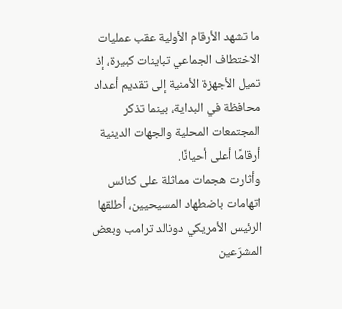ما تشهد الأرقام الأولية عقب عمليات الاختطاف الجماعي تباينات كبيرة، إذ تميل الأجهزة الأمنية إلى تقديم أعداد محافظة في البداية، بينما تذكر المجتمعات المحلية والجهات الدينية أرقامًا أعلى أحيانًا.
وأثارت هجمات مماثلة على كنائس اتهامات باضطهاد المسيحيين، أطلقها الرئيس الأمريكي دونالد ترامب وبعض المشرّعين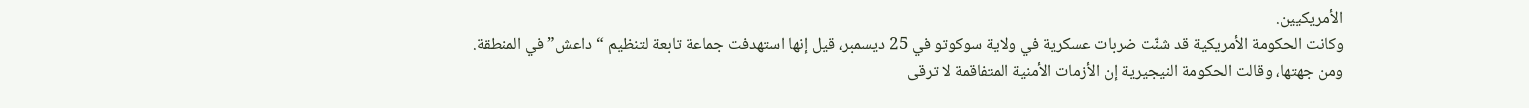الأمريكيين.
وكانت الحكومة الأمريكية قد شنّت ضربات عسكرية في ولاية سوكوتو في 25 ديسمبر، قيل إنها استهدفت جماعة تابعة لتنظيم “داعش” في المنطقة.
ومن جهتها، وقالت الحكومة النيجيرية إن الأزمات الأمنية المتفاقمة لا ترقى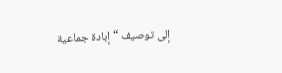إلى توصيف “إبادة جماعية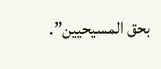بحق المسيحيين”.